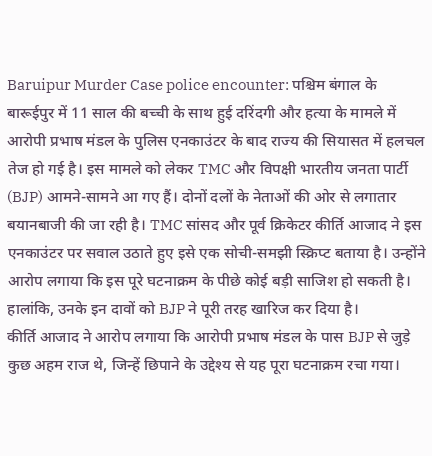Baruipur Murder Case police encounter: पश्चिम बंगाल के बारूईपुर में 11 साल की बच्ची के साथ हुई दरिंदगी और हत्या के मामले में आरोपी प्रभाष मंडल के पुलिस एनकाउंटर के बाद राज्य की सियासत में हलचल तेज हो गई है। इस मामले को लेकर TMC और विपक्षी भारतीय जनता पार्टी (BJP) आमने-सामने आ गए हैं। दोनों दलों के नेताओं की ओर से लगातार बयानबाजी की जा रही है। TMC सांसद और पूर्व क्रिकेटर कीर्ति आजाद ने इस एनकाउंटर पर सवाल उठाते हुए इसे एक सोची-समझी स्क्रिप्ट बताया है। उन्होंने आरोप लगाया कि इस पूरे घटनाक्रम के पीछे कोई बड़ी साजिश हो सकती है। हालांकि, उनके इन दावों को BJP ने पूरी तरह खारिज कर दिया है।
कीर्ति आजाद ने आरोप लगाया कि आरोपी प्रभाष मंडल के पास BJP से जुड़े कुछ अहम राज थे, जिन्हें छिपाने के उद्देश्य से यह पूरा घटनाक्रम रचा गया।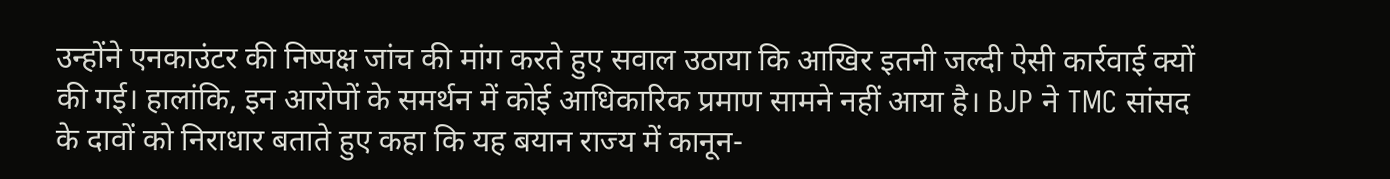उन्होंने एनकाउंटर की निष्पक्ष जांच की मांग करते हुए सवाल उठाया कि आखिर इतनी जल्दी ऐसी कार्रवाई क्यों की गई। हालांकि, इन आरोपों के समर्थन में कोई आधिकारिक प्रमाण सामने नहीं आया है। BJP ने TMC सांसद के दावों को निराधार बताते हुए कहा कि यह बयान राज्य में कानून-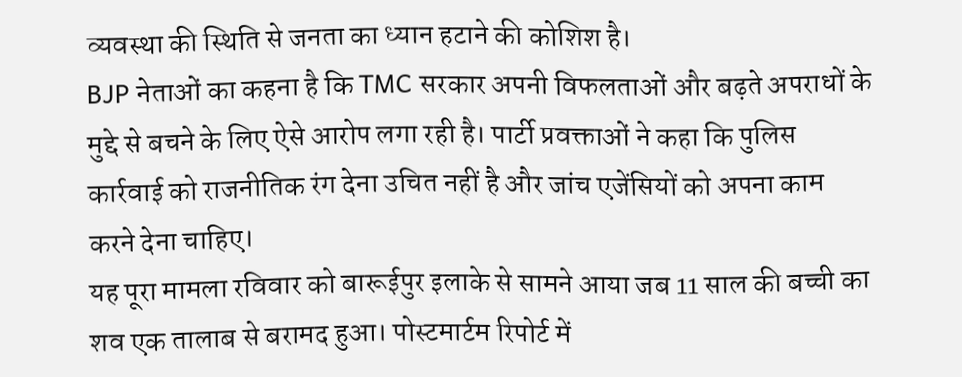व्यवस्था की स्थिति से जनता का ध्यान हटाने की कोशिश है।
BJP नेताओं का कहना है कि TMC सरकार अपनी विफलताओं और बढ़ते अपराधों के मुद्दे से बचने के लिए ऐसे आरोप लगा रही है। पार्टी प्रवक्ताओं ने कहा कि पुलिस कार्रवाई को राजनीतिक रंग देना उचित नहीं है और जांच एजेंसियों को अपना काम करने देना चाहिए।
यह पूरा मामला रविवार को बारूईपुर इलाके से सामने आया जब 11 साल की बच्ची का शव एक तालाब से बरामद हुआ। पोस्टमार्टम रिपोर्ट में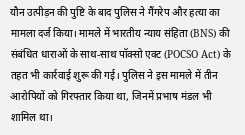यौन उत्पीड़न की पुष्टि के बाद पुलिस ने गैंगरेप और हत्या का मामला दर्ज किया। मामले में भारतीय न्याय संहिता (BNS) की संबंधित धाराओं के साथ-साथ पॉक्सो एक्ट (POCSO Act) के तहत भी कार्रवाई शुरू की गई। पुलिस ने इस मामले में तीन आरोपियों को गिरफ्तार किया था, जिनमें प्रभाष मंडल भी शामिल था।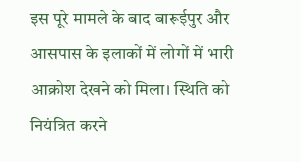इस पूरे मामले के बाद बारूईपुर और आसपास के इलाकों में लोगों में भारी आक्रोश देखने को मिला। स्थिति को नियंत्रित करने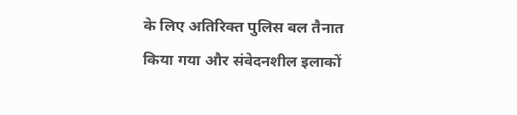के लिए अतिरिक्त पुलिस बल तैनात किया गया और संवेदनशील इलाकों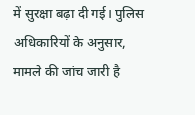में सुरक्षा बढ़ा दी गई। पुलिस अधिकारियों के अनुसार, मामले की जांच जारी है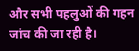और सभी पहलुओं की गहन जांच की जा रही है।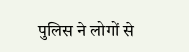पुलिस ने लोगों से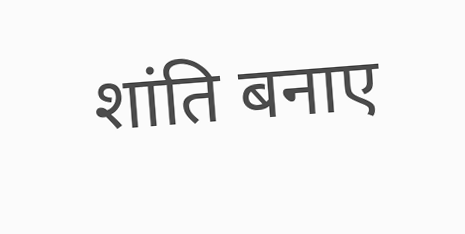शांति बनाए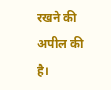रखने की अपील की है।